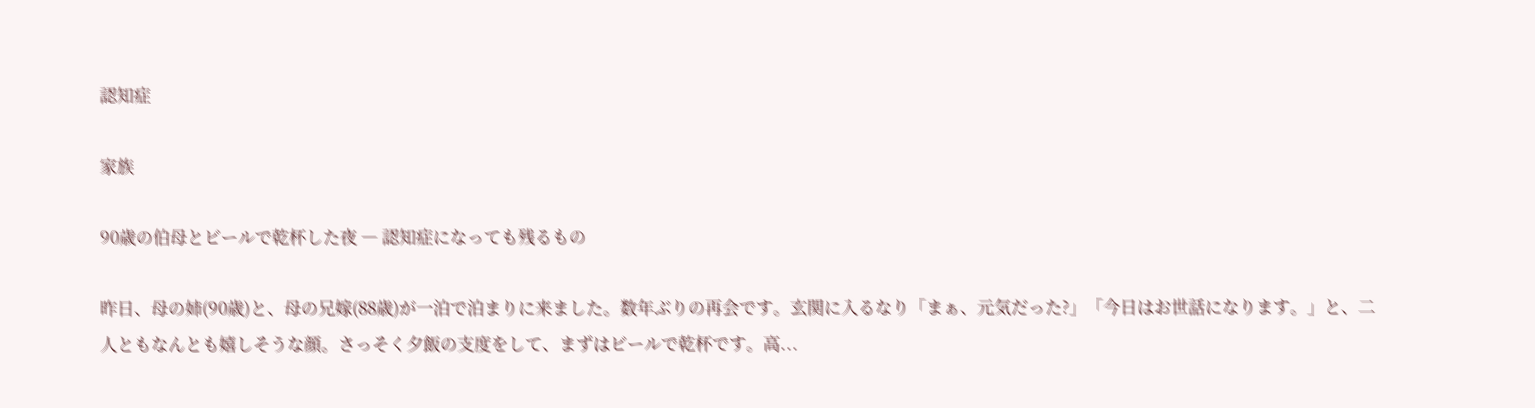認知症

家族

90歳の伯母とビールで乾杯した夜 ― 認知症になっても残るもの

昨日、母の姉(90歳)と、母の兄嫁(88歳)が一泊で泊まりに来ました。数年ぶりの再会です。玄関に入るなり「まぁ、元気だった?」「今日はお世話になります。」と、二人ともなんとも嬉しそうな顔。さっそく夕飯の支度をして、まずはビールで乾杯です。高...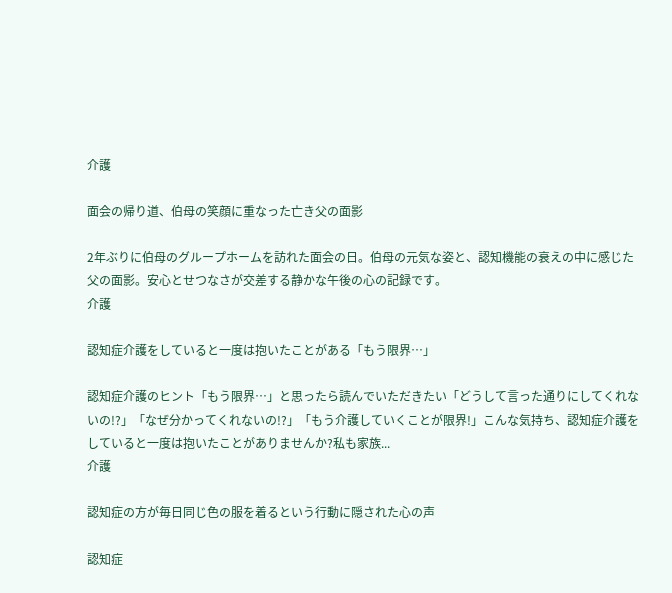介護

面会の帰り道、伯母の笑顔に重なった亡き父の面影

2年ぶりに伯母のグループホームを訪れた面会の日。伯母の元気な姿と、認知機能の衰えの中に感じた父の面影。安心とせつなさが交差する静かな午後の心の記録です。
介護

認知症介護をしていると一度は抱いたことがある「もう限界…」

認知症介護のヒント「もう限界…」と思ったら読んでいただきたい「どうして言った通りにしてくれないの!?」「なぜ分かってくれないの!?」「もう介護していくことが限界!」こんな気持ち、認知症介護をしていると一度は抱いたことがありませんか?私も家族...
介護

認知症の方が毎日同じ色の服を着るという行動に隠された心の声

認知症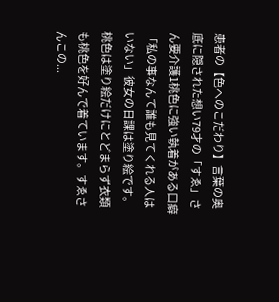患者の【色へのこだわり】言葉の奥底に隠された想い79才の「すゑ」さん要介護1桃色に強い執着がある口癖「私の事なんて誰も見てくれる人はいない」彼女の日課は塗り絵です。桃色は塗り絵だけにとどまらず衣類も桃色を好んで着ています。すゑさんこの...